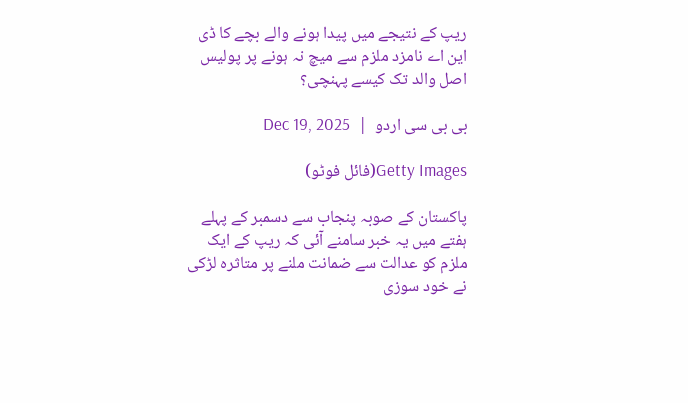ریپ کے نتیجے میں پیدا ہونے والے بچے کا ڈی این اے نامزد ملزم سے میچ نہ ہونے پر پولیس اصل والد تک کیسے پہنچی؟

بی بی سی اردو  |  Dec 19, 2025

Getty Images(فائل فوٹو)

پاکستان کے صوبہ پنجاب سے دسمبر کے پہلے ہفتے میں یہ خبر سامنے آئی کہ ریپ کے ایک ملزم کو عدالت سے ضمانت ملنے پر متاثرہ لڑکی نے خود سوزی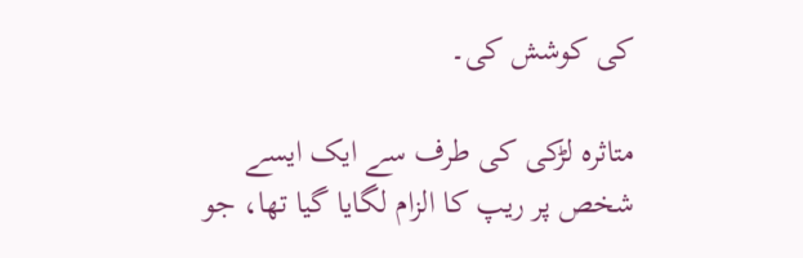کی کوشش کی۔

متاثرہ لڑکی کی طرف سے ایک ایسے شخص پر ریپ کا الزام لگایا گیا تھا، جو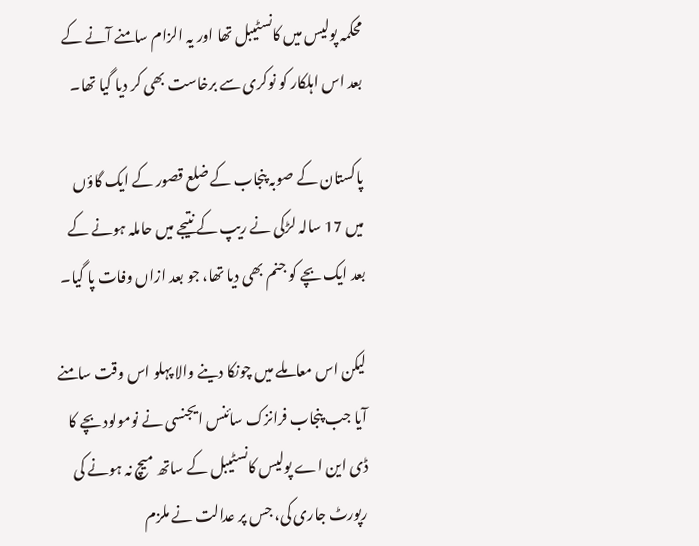محکمہ پولیس میں کانسٹیبل تھا اور یہ الزام سامنے آنے کے بعد اس اہلکار کو نوکری سے برخاست بھی کر دیا گیا تھا۔

پاکستان کے صوبہ پنجاب کے ضلع قصور کے ایک گاؤں میں 17 سالہ لڑکی نے ریپ کے نتیجے میں حاملہ ہونے کے بعد ایک بچے کو جنم بھی دیا تھا، جو بعد ازاں وفات پا گیا۔

لیکن اس معاملے میں چونکا دینے والا پہلو اس وقت سامنے آیا جب پنجاب فرانزک سائنس ایجنسی نے نومولود بچے کا ڈی این اے پولیس کانسٹیبل کے ساتھ میچ نہ ہونے کی رپورٹ جاری کی، جس پر عدالت نے ملزم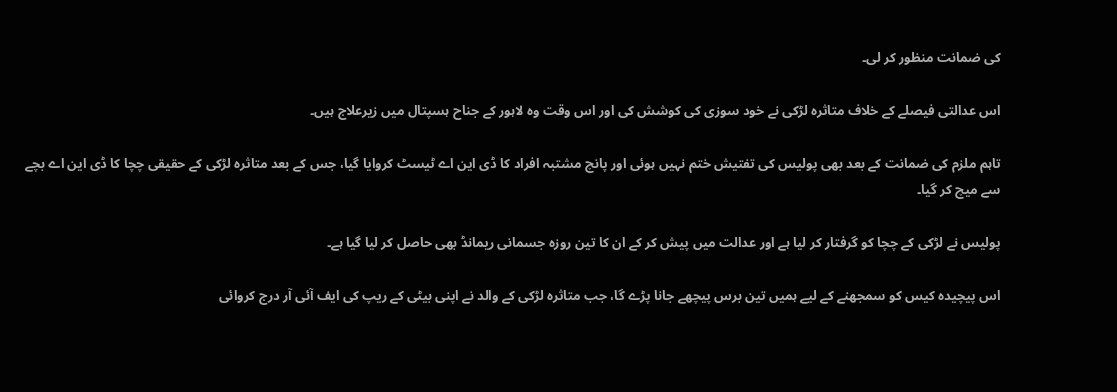کی ضمانت منظور کر لی۔

اس عدالتی فیصلے کے خلاف متاثرہ لڑکی نے خود سوزی کی کوشش کی اور اس وقت وہ لاہور کے جناح ہسپتال میں زیرعلاج ہیں۔

تاہم ملزم کی ضمانت کے بعد بھی پولیس کی تفتیش ختم نہیں ہوئی اور پانچ مشتبہ افراد کا ڈی این اے ٹیسٹ کروایا گیا، جس کے بعد متاثرہ لڑکی کے حقیقی چچا کا ڈی این اے بچے سے میچ کر گیا۔

پولیس نے لڑکی کے چچا کو گرفتار کر لیا ہے اور عدالت میں پیش کر کے ان کا تین روزہ جسمانی ریمانڈ بھی حاصل کر لیا گیا ہے۔

اس پیچیدہ کیس کو سمجھنے کے لیے ہمیں تین برس پیچھے جانا پڑے گا، جب متاثرہ لڑکی کے والد نے اپنی بیٹی کے ریپ کی ایف آئی آر درج کروائی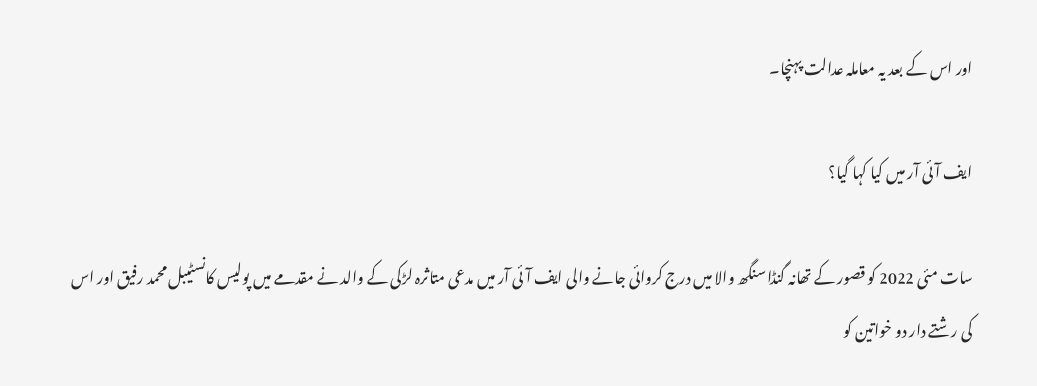اور اس کے بعد یہ معاملہ عدالت پہنچا۔

ایف آئی آر میں کیا کہا گیا؟

سات مئی 2022 کو قصور کے تھانہ گنڈا سنگھ والا میں درج کروائی جانے والی ایف آئی آر میں مدعی متاثرہ لڑکی کے والد نے مقدمے میں پولیس کانسٹیبل محمد رفیق اور اس کی رشتے دار دو خواتین کو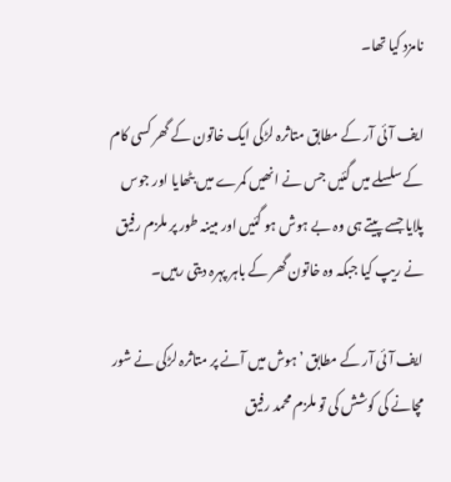نامزد کیا تھا۔

ایف آئی آر کے مطابق متاثرہ لڑکی ایک خاتون کے گھر کسی کام کے سلسلے میں گئیں جس نے انھیں کمرے میں بٹھایا اور جوس پلایا جسے پیتے ہی وہ بے ہوش ہو گئیں اور مبینہ طور پر ملزم رفیق نے ریپ کیا جبکہ وہ خاتون گھر کے باہر پہرہ دیتی رہیں۔

ایف آئی آر کے مطابق ’ہوش میں آنے پر متاثرہ لڑکی نے شور مچانے کی کوشش کی تو ملزم محمد رفیق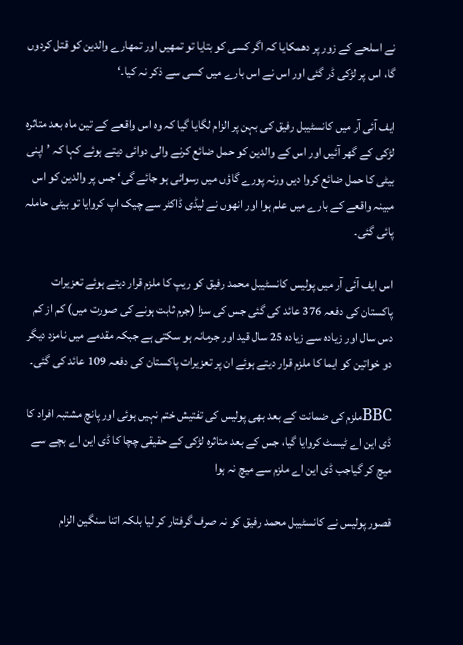نے اسلحے کے زور پر دھمکایا کہ اگر کسی کو بتایا تو تمھیں اور تمھارے والدین کو قتل کردوں گا، اس پر لڑکی ڈر گئی اور اس نے اس بارے میں کسی سے ذکر نہ کیا۔‘

ایف آئی آر میں کانسٹیبل رفیق کی بہن پر الزام لگایا گیا کہ وہ اس واقعے کے تین ماہ بعد متاثرہ لڑکی کے گھر آئیں اور اس کے والدین کو حمل ضائع کرنے والی دوائی دیتے ہوئے کہا کہ ’اپنی بیٹی کا حمل ضائع کروا دیں ورنہ پورے گاؤں میں رسوائی ہو جائے گی‘ جس پر والدین کو اس مبینہ واقعے کے بارے میں علم ہوا اور انھوں نے لیڈی ڈاکٹر سے چیک اپ کروایا تو بیٹی حاملہ پائی گئی۔

اس ایف آئی آر میں پولیس کانسٹیبل محمد رفیق کو ریپ کا ملزم قرار دیتے ہوئے تعزیرات پاکستان کی دفعہ 376 عائد کی گئی جس کی سزا (جرم ثابت ہونے کی صورت میں) کم از کم دس سال اور زیادہ سے زیادہ 25 سال قید اور جرمانہ ہو سکتی ہے جبکہ مقدمے میں نامزد دیگر دو خواتین کو ایما کا ملزم قرار دیتے ہوئے ان پر تعزیرات پاکستان کی دفعہ 109 عائد کی گئی۔

BBCملزم کی ضمانت کے بعد بھی پولیس کی تفتیش ختم نہیں ہوئی اور پانچ مشتبہ افراد کا ڈی این اے ٹیسٹ کروایا گیا، جس کے بعد متاثرہ لڑکی کے حقیقی چچا کا ڈی این اے بچے سے میچ کر گیاجب ڈی این اے ملزم سے میچ نہ ہوا

قصور پولیس نے کانسٹیبل محمد رفیق کو نہ صرف گرفتار کر لیا بلکہ اتنا سنگین الزام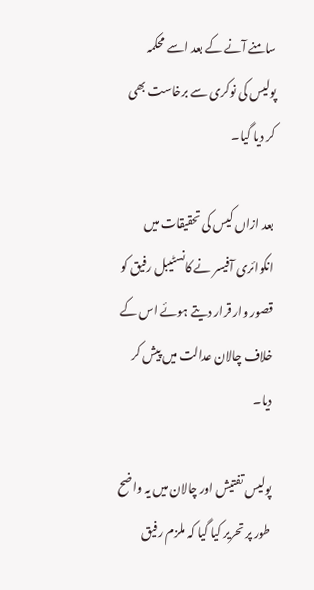سامنے آنے کے بعد اسے محکمہ پولیس کی نوکری سے برخاست بھی کر دیا گیا۔

بعد ازاں کیس کی تحقیقات میں انکوائری آفیسر نے کانسٹیبل رفیق کو قصور وار قرار دیتے ہوئے اس کے خلاف چالان عدالت میں پیش کر دیا۔

پولیس تفتیش اور چالان میں یہ واضح طور پر تحریر کیا گیا کہ ملزم رفیق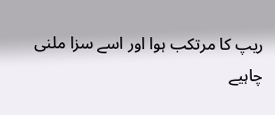ریپ کا مرتکب ہوا اور اسے سزا ملنی چاہیے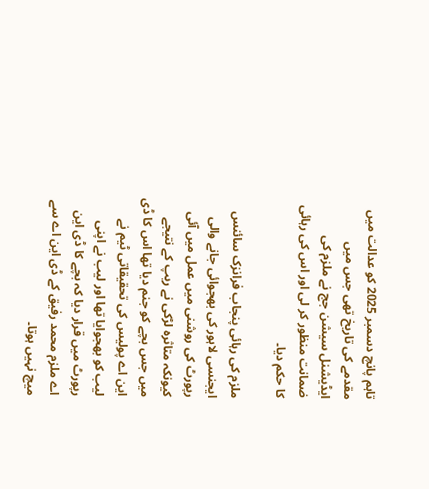تاہم پانچ دسمبر 2025 کو عدالت میں مقدمے کی تاریخ تھی جس میں ایڈیشنل سیشن جج نے ملزم کی ضمانت منظور کر لی اور اس کی رہائی کا حکم دیا۔

ملزم کی رہائی پنجاب فرانزک سائنس ایجنسی لاہور کی بھجوائی جانے والی رپورٹ کی روشنی میں عمل میں آئی کیونکہ متاثرہ لڑکی نے ریپ کے نتیجے میں جس بچے کو جنم دیا تھا اس کا ڈی این اے پولیس کی تحقیقاتی ٹیم نے لیب کو بھجوایا تھا اور لیب نے اپنی رپورٹ میں قرار دیا کہ بچے کا ڈی این اے ملزم محمد رفیق کے ڈی این اے سے میچ نہیں ہوتا۔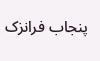پنجاب فرانزک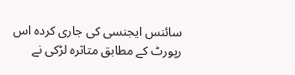سائنس ایجنسی کی جاری کردہ اس رپورٹ کے مطابق متاثرہ لڑکی نے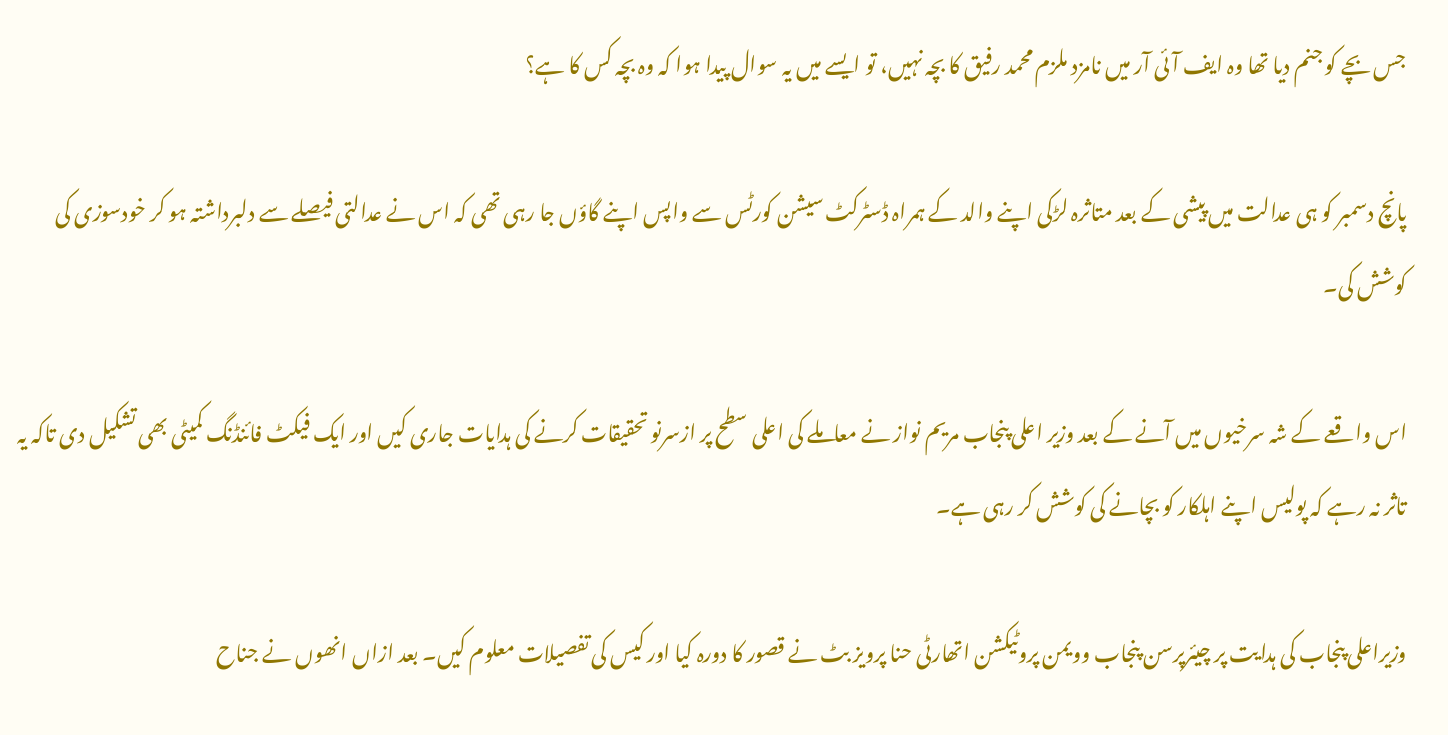جس بچے کو جنم دیا تھا وہ ایف آئی آر میں نامزد ملزم محمد رفیق کا بچہ نہیں، تو ایسے میں یہ سوال پیدا ہوا کہ وہ بچہ کس کا ہے؟

پانچ دسمبر کو ہی عدالت میں پیشی کے بعد متاثرہ لڑکی اپنے والد کے ہمراہ ڈسٹرکٹ سیشن کورٹس سے واپس اپنے گاؤں جا رہی تھی کہ اس نے عدالتی فیصلے سے دلبرداشتہ ہو کر خودسوزی کی کوشش کی۔

اس واقعے کے شہ سرخیوں میں آنے کے بعد وزیر اعلی پنجاب مریم نواز نے معاملے کی اعلی سطح پر ازسرنو تحقیقات کرنے کی ہدایات جاری کیں اور ایک فیکٹ فائنڈنگ کمیٹی بھی تشکیل دی تاکہ یہ تاثر نہ رہے کہ پولیس اپنے اہلکار کو بچانے کی کوشش کر رہی ہے۔

وزیراعلی پنجاب کی ہدایت پر چیئرپرسن پنجاب وویمن پروٹیکشن اتھارٹی حنا پرویز بٹ نے قصور کا دورہ کیا اور کیس کی تفصیلات معلوم کیں۔ بعد ازاں انھوں نے جناح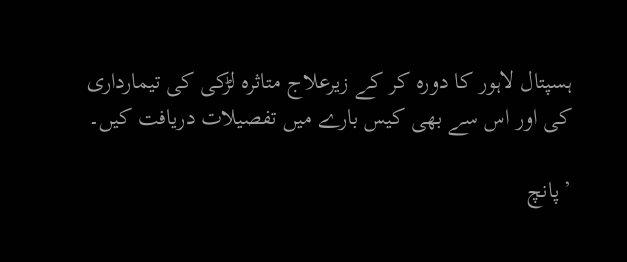ہسپتال لاہور کا دورہ کر کے زیرعلاج متاثرہ لڑکی کی تیمارداری کی اور اس سے بھی کیس بارے میں تفصیلات دریافت کیں۔

’پانچ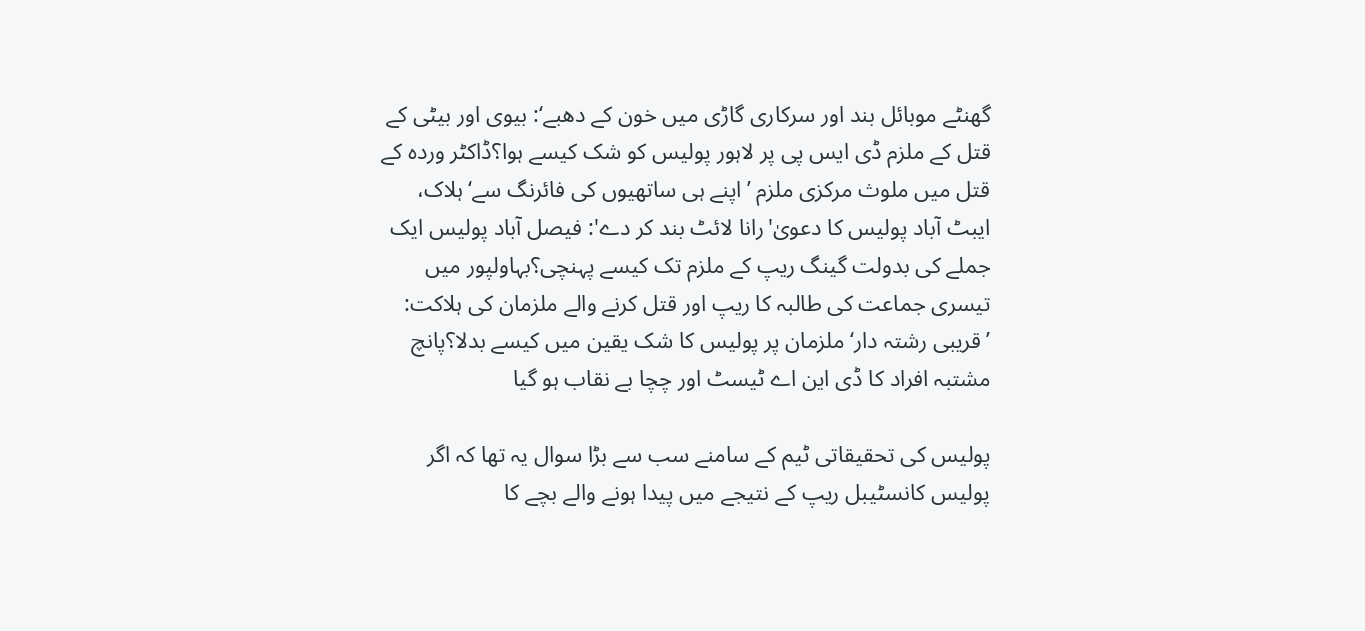گھنٹے موبائل بند اور سرکاری گاڑی میں خون کے دھبے‘: بیوی اور بیٹی کے قتل کے ملزم ڈی ایس پی پر لاہور پولیس کو شک کیسے ہوا؟ڈاکٹر وردہ کے قتل میں ملوث مرکزی ملزم ’اپنے ہی ساتھیوں کی فائرنگ سے‘ ہلاک، ایبٹ آباد پولیس کا دعویٰ'رانا لائٹ بند کر دے': فیصل آباد پولیس ایک جملے کی بدولت گینگ ریپ کے ملزم تک کیسے پہنچی؟بہاولپور میں تیسری جماعت کی طالبہ کا ریپ اور قتل کرنے والے ملزمان کی ہلاکت: ’قریبی رشتہ دار‘ ملزمان پر پولیس کا شک یقین میں کیسے بدلا؟پانچ مشتبہ افراد کا ڈی این اے ٹیسٹ اور چچا بے نقاب ہو گیا

پولیس کی تحقیقاتی ٹیم کے سامنے سب سے بڑا سوال یہ تھا کہ اگر پولیس کانسٹیبل ریپ کے نتیجے میں پیدا ہونے والے بچے کا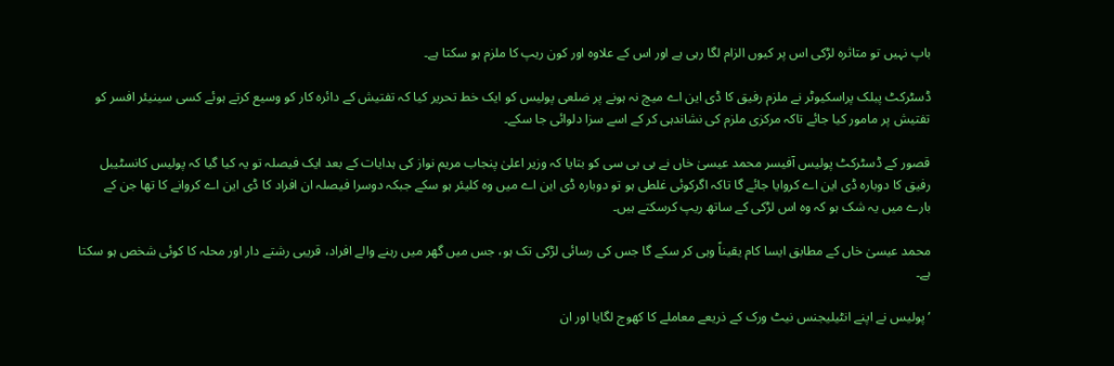باپ نہیں تو متاثرہ لڑکی اس پر کیوں الزام لگا رہی ہے اور اس کے علاوہ اور کون ریپ کا ملزم ہو سکتا ہے۔

ڈسٹرکٹ پبلک پراسکیوٹر نے ملزم رفیق کا ڈی این اے میچ نہ ہونے پر ضلعی پولیس کو ایک خط تحریر کیا کہ تفتیش کے دائرہ کار کو وسیع کرتے ہوئے کسی سینیئر افسر کو تفتیش پر مامور کیا جائے تاکہ مرکزی ملزم کی نشاندہی کر کے اسے سزا دلوائی جا سکے۔

قصور کے ڈسٹرکٹ پولیس آفیسر محمد عیسیٰ خاں نے بی بی سی کو بتایا کہ وزیر اعلیٰ پنجاب مریم نواز کی ہدایات کے بعد ایک فیصلہ تو یہ کیا گیا کہ پولیس کانسٹیبل رفیق کا دوبارہ ڈی این اے کروایا جائے گا تاکہ اگرکوئی غلطی ہو تو دوبارہ ڈی این اے میں وہ کلیئر ہو سکے جبکہ دوسرا فیصلہ ان افراد کا ڈی این اے کروانے کا تھا جن کے بارے میں یہ شک ہو کہ وہ اس لڑکی کے ساتھ ریپ کرسکتے ہیں۔

محمد عیسیٰ خاں کے مطابق ایسا کام یقیناً وہی کر سکے گا جس کی رسائی لڑکی تک ہو، جس میں گھر میں رہنے والے افراد، قریبی رشتے دار اور محلہ کا کوئی شخص ہو سکتا ہے۔

’پولیس نے اپنے انٹیلیجنس نیٹ ورک کے ذریعے معاملے کا کھوج لگایا اور ان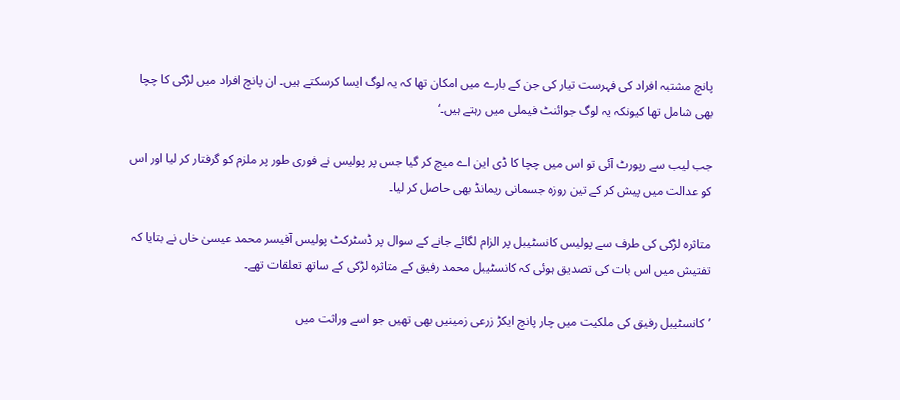پانچ مشتبہ افراد کی فہرست تیار کی جن کے بارے میں امکان تھا کہ یہ لوگ ایسا کرسکتے ہیں۔ ان پانچ افراد میں لڑکی کا چچا بھی شامل تھا کیونکہ یہ لوگ جوائنٹ فیملی میں رہتے ہیں۔‘

جب لیب سے رپورٹ آئی تو اس میں چچا کا ڈی این اے میچ کر گیا جس پر پولیس نے فوری طور پر ملزم کو گرفتار کر لیا اور اس کو عدالت میں پیش کر کے تین روزہ جسمانی ریمانڈ بھی حاصل کر لیا۔

متاثرہ لڑکی کی طرف سے پولیس کانسٹیبل پر الزام لگائے جانے کے سوال پر ڈسٹرکٹ پولیس آفیسر محمد عیسیٰ خاں نے بتایا کہ تفتیش میں اس بات کی تصدیق ہوئی کہ کانسٹیبل محمد رفیق کے متاثرہ لڑکی کے ساتھ تعلقات تھے۔

’کانسٹیبل رفیق کی ملکیت میں چار پانچ ایکڑ زرعی زمینیں بھی تھیں جو اسے وراثت میں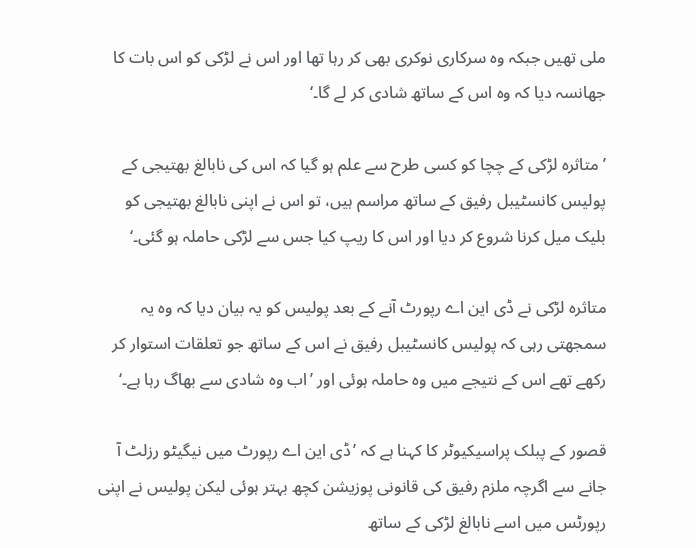ملی تھیں جبکہ وہ سرکاری نوکری بھی کر رہا تھا اور اس نے لڑکی کو اس بات کا جھانسہ دیا کہ وہ اس کے ساتھ شادی کر لے گا۔‘

’متاثرہ لڑکی کے چچا کو کسی طرح سے علم ہو گیا کہ اس کی نابالغ بھتیجی کے پولیس کانسٹیبل رفیق کے ساتھ مراسم ہیں، تو اس نے اپنی نابالغ بھتیجی کو بلیک میل کرنا شروع کر دیا اور اس کا ریپ کیا جس سے لڑکی حاملہ ہو گئی۔‘

متاثرہ لڑکی نے ڈی این اے رپورٹ آنے کے بعد پولیس کو یہ بیان دیا کہ وہ یہ سمجھتی رہی کہ پولیس کانسٹیبل رفیق نے اس کے ساتھ جو تعلقات استوار کر رکھے تھے اس کے نتیجے میں وہ حاملہ ہوئی اور ’اب وہ شادی سے بھاگ رہا ہے۔‘

قصور کے پبلک پراسیکیوٹر کا کہنا ہے کہ ’ڈی این اے رپورٹ میں نیگیٹو رزلٹ آ جانے سے اگرچہ ملزم رفیق کی قانونی پوزیشن کچھ بہتر ہوئی لیکن پولیس نے اپنی رپورٹس میں اسے نابالغ لڑکی کے ساتھ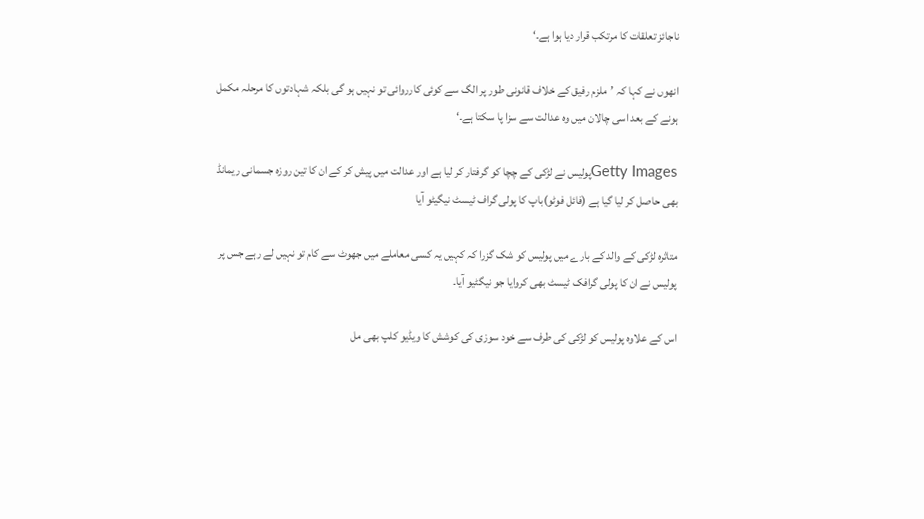ناجائز تعلقات کا مرتکب قرار دیا ہوا ہے۔‘

انھوں نے کہا کہ ’ملزم رفیق کے خلاف قانونی طور پر الگ سے کوئی کارروائی تو نہیں ہو گی بلکہ شہادتوں کا مرحلہ مکمل ہونے کے بعد اسی چالان میں وہ عدالت سے سزا پا سکتا ہے۔‘

Getty Imagesپولیس نے لڑکی کے چچا کو گرفتار کر لیا ہے اور عدالت میں پیش کر کے ان کا تین روزہ جسمانی ریمانڈ بھی حاصل کر لیا گیا ہے (فائل فوٹو)باپ کا پولی گراف ٹیسٹ نیگیٹو آیا

متاثرہ لڑکی کے والد کے بارے میں پولیس کو شک گزرا کہ کہیں یہ کسی معاملے میں جھوٹ سے کام تو نہیں لے رہے جس پر پولیس نے ان کا پولی گرافک ٹیسٹ بھی کروایا جو نیگٹیو آیا۔

اس کے علاوہ پولیس کو لڑکی کی طرف سے خود سوزی کی کوشش کا ویڈیو کلپ بھی مل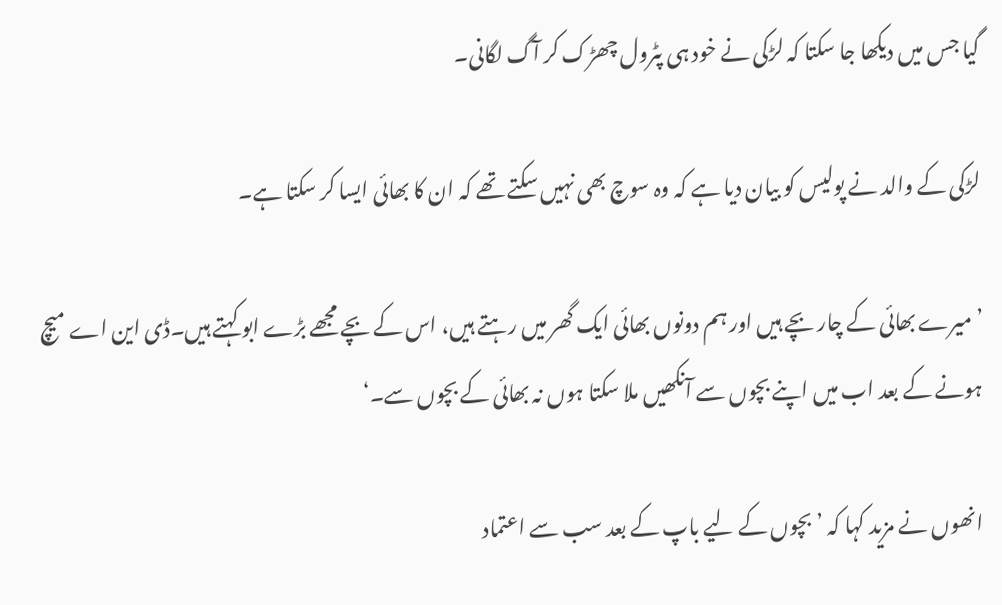گیا جس میں دیکھا جا سکتا کہ لڑکی نے خود ہی پٹرول چھڑک کر آگ لگانی۔

لڑکی کے والد نے پولیس کو بیان دیا ہے کہ وہ سوچ بھی نہیں سکتے تھے کہ ان کا بھائی ایسا کر سکتا ہے۔

’میرے بھائی کے چار بچے ہیں اور ہم دونوں بھائی ایک گھر میں رہتے ہیں، اس کے بچے مجھے بڑے ابو کہتے ہیں۔ڈی این اے میچ ہونے کے بعد اب میں اپنے بچوں سے آنکھیں ملا سکتا ہوں نہ بھائی کے بچوں سے۔‘

انھوں نے مزید کہا کہ ’بچوں کے لیے باپ کے بعد سب سے اعتماد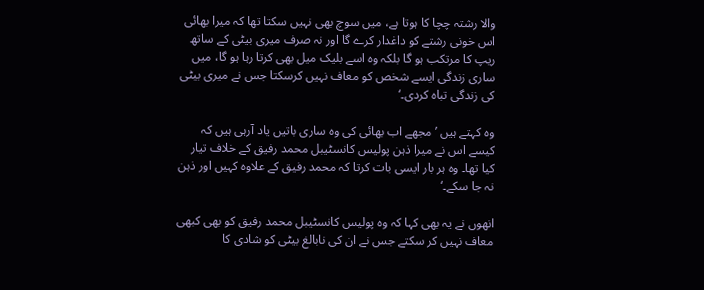والا رشتہ چچا کا ہوتا ہے، میں سوچ بھی نہیں سکتا تھا کہ میرا بھائی اس خونی رشتے کو داغدار کرے گا اور نہ صرف میری بیٹی کے ساتھ ریپ کا مرتکب ہو گا بلکہ وہ اسے بلیک میل بھی کرتا رہا ہو گا، میں ساری زندگی ایسے شخص کو معاف نہیں کرسکتا جس نے میری بیٹی کی زندگی تباہ کردی۔‘

وہ کہتے ہیں ’مجھے اب بھائی کی وہ ساری باتیں یاد آرہی ہیں کہ کیسے اس نے میرا ذہن پولیس کانسٹیبل محمد رفیق کے خلاف تیار کیا تھا۔ وہ ہر بار ایسی بات کرتا کہ محمد رفیق کے علاوہ کہیں اور ذہن نہ جا سکے۔‘

انھوں نے یہ بھی کہا کہ وہ پولیس کانسٹیبل محمد رفیق کو بھی کبھی معاف نہیں کر سکتے جس نے ان کی نابالغ بیٹی کو شادی کا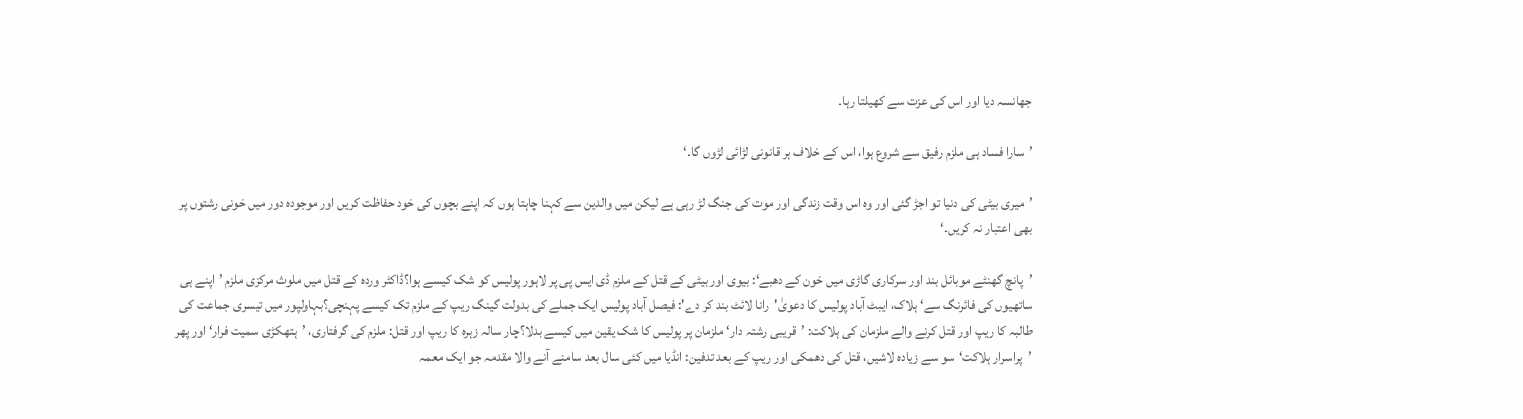جھانسہ دیا اور اس کی عزت سے کھیلتا رہا۔

’سارا فساد ہی ملزم رفیق سے شروع ہوا، اس کے خلاف ہر قانونی لڑائی لڑوں گا۔‘

’میری بیٹی کی دنیا تو اجڑ گئی اور وہ اس وقت زندگی اور موت کی جنگ لڑ رہی ہے لیکن میں والدین سے کہنا چاہتا ہوں کہ اپنے بچوں کی خود حفاظت کریں اور موجودہ دور میں خونی رشتوں پر بھی اعتبار نہ کریں۔‘

’پانچ گھنٹے موبائل بند اور سرکاری گاڑی میں خون کے دھبے‘: بیوی اور بیٹی کے قتل کے ملزم ڈی ایس پی پر لاہور پولیس کو شک کیسے ہوا؟ڈاکٹر وردہ کے قتل میں ملوث مرکزی ملزم ’اپنے ہی ساتھیوں کی فائرنگ سے‘ ہلاک، ایبٹ آباد پولیس کا دعویٰ'رانا لائٹ بند کر دے': فیصل آباد پولیس ایک جملے کی بدولت گینگ ریپ کے ملزم تک کیسے پہنچی؟بہاولپور میں تیسری جماعت کی طالبہ کا ریپ اور قتل کرنے والے ملزمان کی ہلاکت: ’قریبی رشتہ دار‘ ملزمان پر پولیس کا شک یقین میں کیسے بدلا؟چار سالہ زہرہ کا ریپ اور قتل: ملزم کی گرفتاری، ’ہتھکڑی سمیت فرار‘ اور پھر ’پراسرار ہلاکت‘سو سے زیادہ لاشیں، قتل کی دھمکی اور ریپ کے بعد تدفین: انڈیا میں کئی سال بعد سامنے آنے والا مقدمہ جو ایک معمہ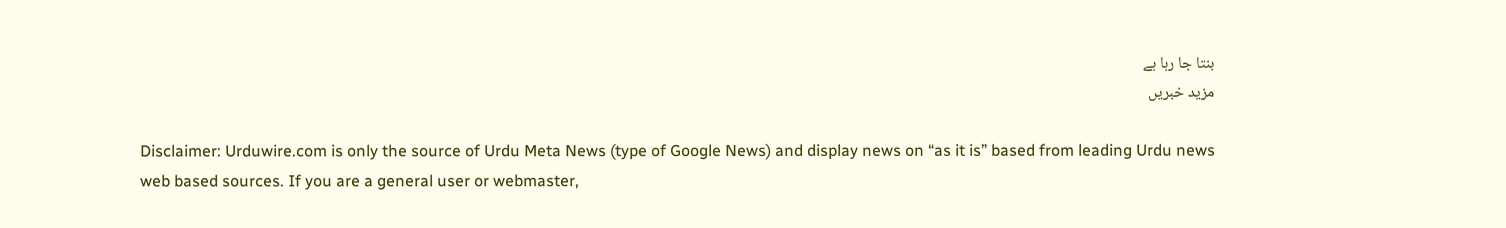بنتا جا رہا ہے
مزید خبریں

Disclaimer: Urduwire.com is only the source of Urdu Meta News (type of Google News) and display news on “as it is” based from leading Urdu news web based sources. If you are a general user or webmaster,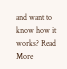and want to know how it works? Read More